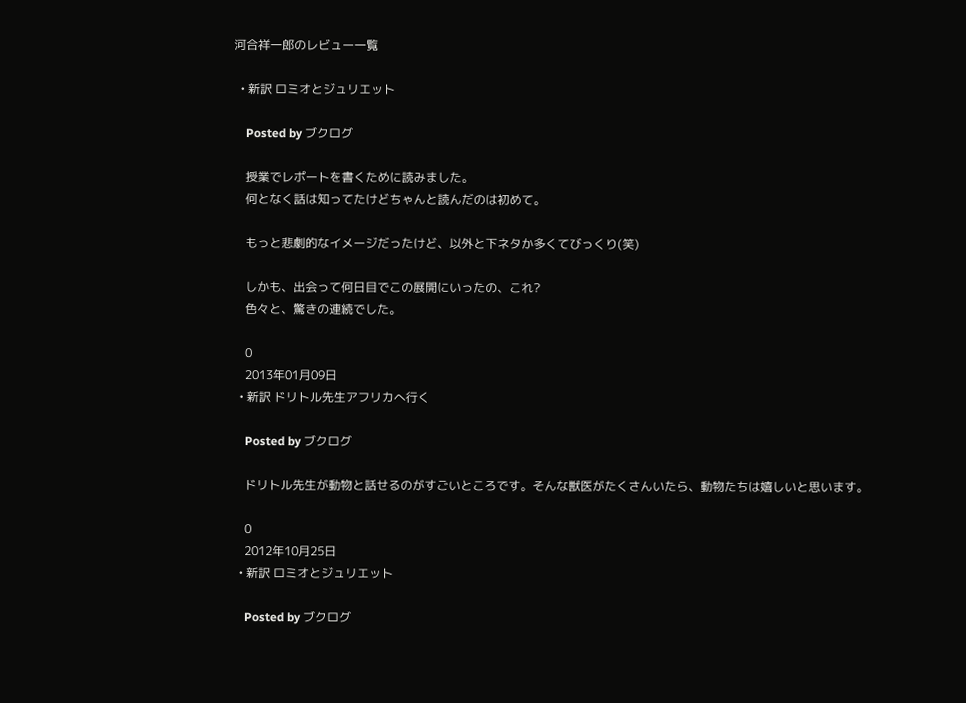河合祥一郎のレビュー一覧

  • 新訳 ロミオとジュリエット

    Posted by ブクログ

    授業でレポートを書くために読みました。
    何となく話は知ってたけどちゃんと読んだのは初めて。

    もっと悲劇的なイメージだったけど、以外と下ネタか多くてびっくり(笑)

    しかも、出会って何日目でこの展開にいったの、これ?
    色々と、驚きの連続でした。

    0
    2013年01月09日
  • 新訳 ドリトル先生アフリカへ行く

    Posted by ブクログ

    ドリトル先生が動物と話せるのがすごいところです。そんな獣医がたくさんいたら、動物たちは嬉しいと思います。

    0
    2012年10月25日
  • 新訳 ロミオとジュリエット

    Posted by ブクログ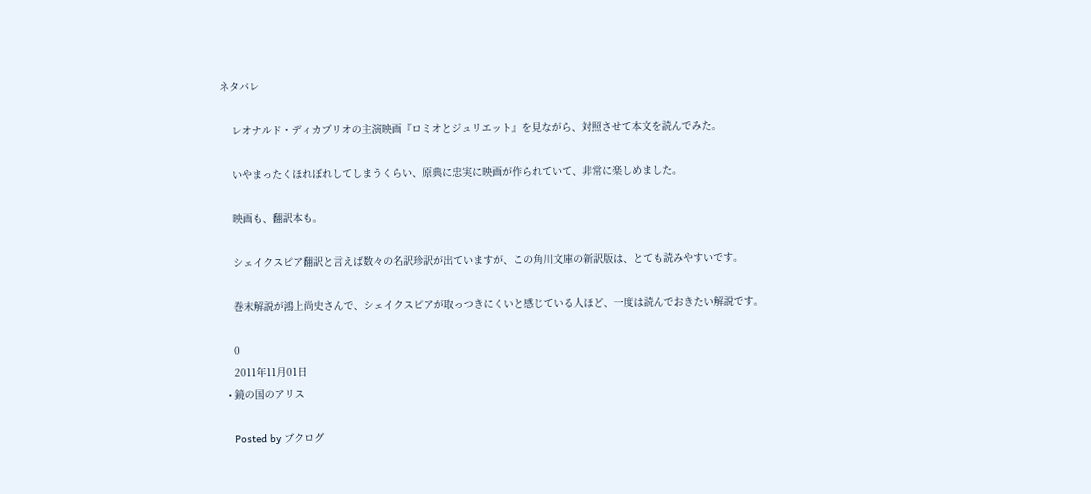ネタバレ

    レオナルド・ディカプリオの主演映画『ロミオとジュリエット』を見ながら、対照させて本文を読んでみた。

    いやまったくほれぼれしてしまうくらい、原典に忠実に映画が作られていて、非常に楽しめました。

    映画も、翻訳本も。

    シェイクスピア翻訳と言えば数々の名訳珍訳が出ていますが、この角川文庫の新訳版は、とても読みやすいです。

    巻末解説が鴻上尚史さんで、シェイクスピアが取っつきにくいと感じている人ほど、一度は読んでおきたい解説です。

    0
    2011年11月01日
  • 鏡の国のアリス

    Posted by ブクログ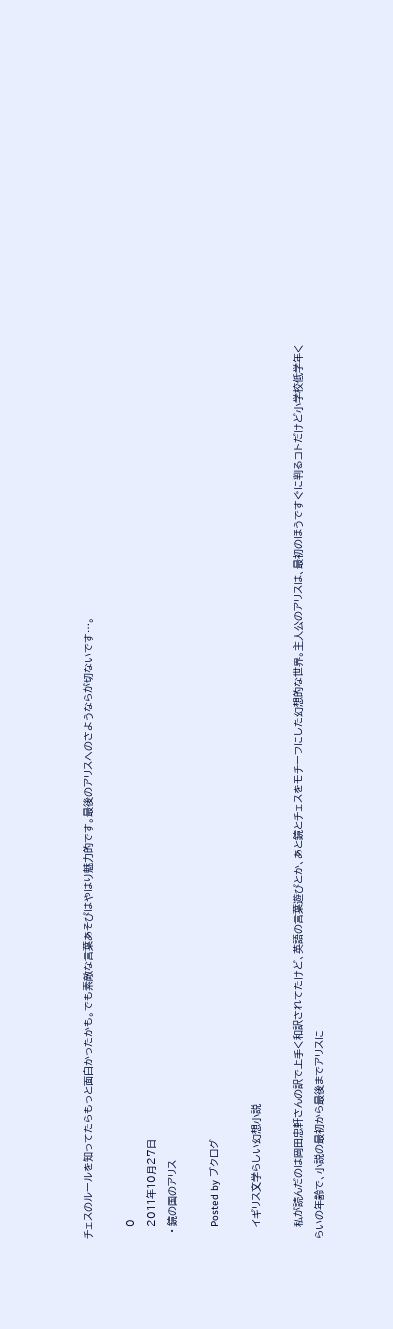チェスのルールを知ってたらもっと面白かったかも。でも素敵な言葉あそびはやはり魅力的です。最後のアリスへのさようならが切ないです…。

    0
    2011年10月27日
  • 鏡の国のアリス

    Posted by ブクログ

    イギリス文学らしい幻想小説

    私が読んだのは岡田忠軒さんの訳で上手く和訳されてたけど、英語の言葉遊びとか、あと鏡とチェスをモチーフにした幻想的な世界。主人公のアリスは、最初のほうですぐに判るコトだけど小学校低学年くらいの年齢で、小説の最初から最後までアリスに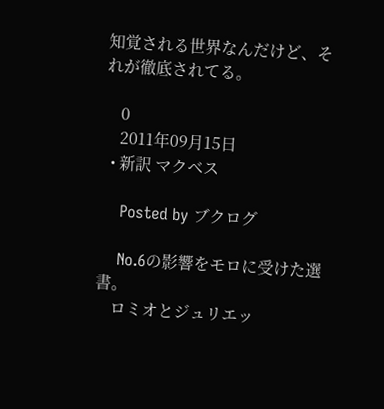知覚される世界なんだけど、それが徹底されてる。

    0
    2011年09月15日
  • 新訳 マクベス

    Posted by ブクログ

    No.6の影響をモロに受けた選書。
    ロミオとジュリエッ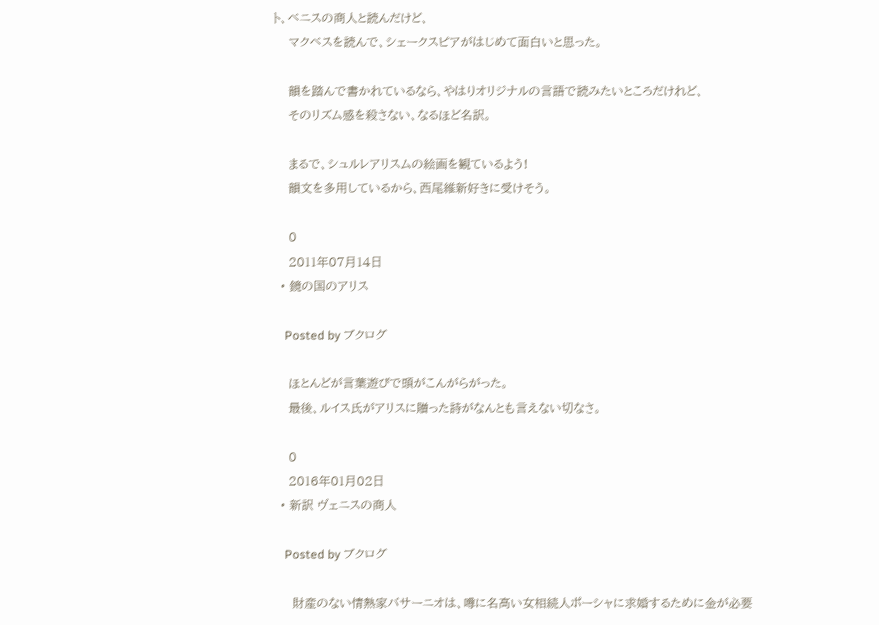ト、ベニスの商人と読んだけど、
    マクベスを読んで、シェークスピアがはじめて面白いと思った。

    韻を踏んで書かれているなら、やはりオリジナルの言語で読みたいところだけれど、
    そのリズム感を殺さない、なるほど名訳。

    まるで、シュルレアリスムの絵画を観ているよう!
    韻文を多用しているから、西尾維新好きに受けそう。

    0
    2011年07月14日
  • 鏡の国のアリス

    Posted by ブクログ

    ほとんどが言葉遊びで頭がこんがらがった。
    最後、ルイス氏がアリスに贈った詩がなんとも言えない切なさ。

    0
    2016年01月02日
  • 新訳 ヴェニスの商人

    Posted by ブクログ

     財産のない情熱家バサーニオは、噂に名高い女相続人ポーシャに求婚するために金が必要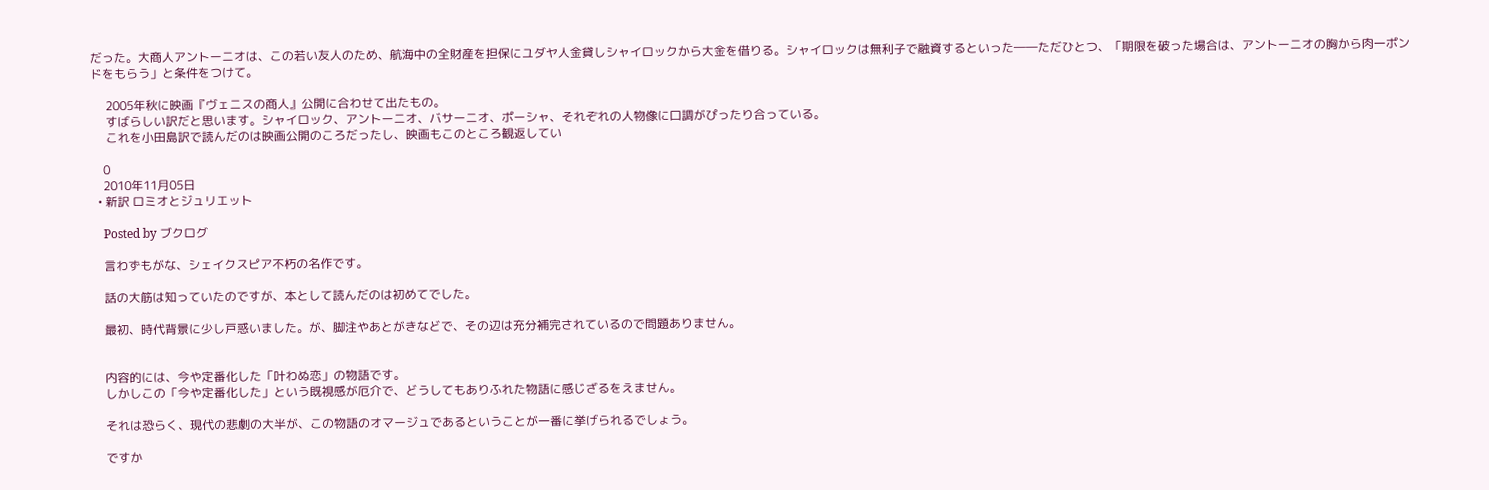だった。大商人アントーニオは、この若い友人のため、航海中の全財産を担保にユダヤ人金貸しシャイロックから大金を借りる。シャイロックは無利子で融資するといった――ただひとつ、「期限を破った場合は、アントーニオの胸から肉一ポンドをもらう」と条件をつけて。

     2005年秋に映画『ヴェニスの商人』公開に合わせて出たもの。
     すばらしい訳だと思います。シャイロック、アントーニオ、バサーニオ、ポーシャ、それぞれの人物像に口調がぴったり合っている。
     これを小田島訳で読んだのは映画公開のころだったし、映画もこのところ観返してい

    0
    2010年11月05日
  • 新訳 ロミオとジュリエット

    Posted by ブクログ

    言わずもがな、シェイクスピア不朽の名作です。

    話の大筋は知っていたのですが、本として読んだのは初めてでした。

    最初、時代背景に少し戸惑いました。が、脚注やあとがきなどで、その辺は充分補完されているので問題ありません。


    内容的には、今や定番化した「叶わぬ恋」の物語です。
    しかしこの「今や定番化した」という既視感が厄介で、どうしてもありふれた物語に感じざるをえません。

    それは恐らく、現代の悲劇の大半が、この物語のオマージュであるということが一番に挙げられるでしょう。

    ですか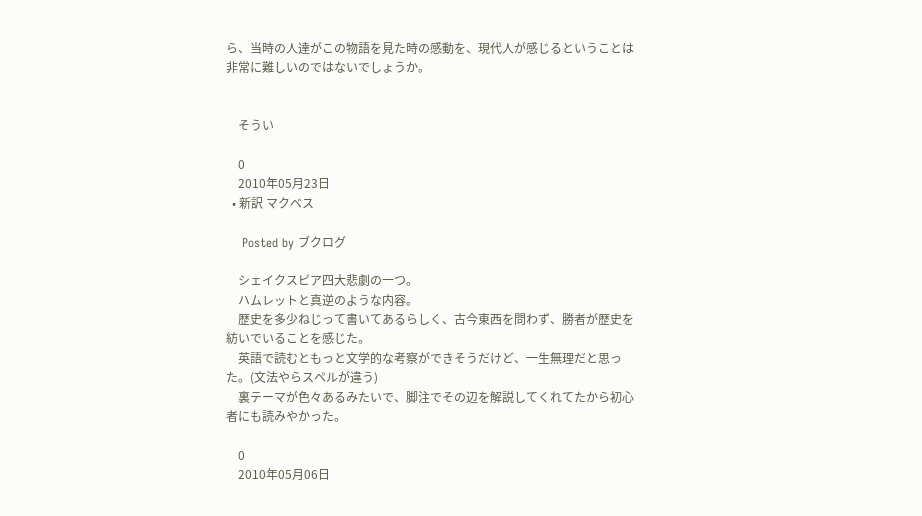ら、当時の人達がこの物語を見た時の感動を、現代人が感じるということは非常に難しいのではないでしょうか。


    そうい

    0
    2010年05月23日
  • 新訳 マクベス

    Posted by ブクログ

    シェイクスピア四大悲劇の一つ。
    ハムレットと真逆のような内容。
    歴史を多少ねじって書いてあるらしく、古今東西を問わず、勝者が歴史を紡いでいることを感じた。
    英語で読むともっと文学的な考察ができそうだけど、一生無理だと思った。(文法やらスペルが違う)
    裏テーマが色々あるみたいで、脚注でその辺を解説してくれてたから初心者にも読みやかった。

    0
    2010年05月06日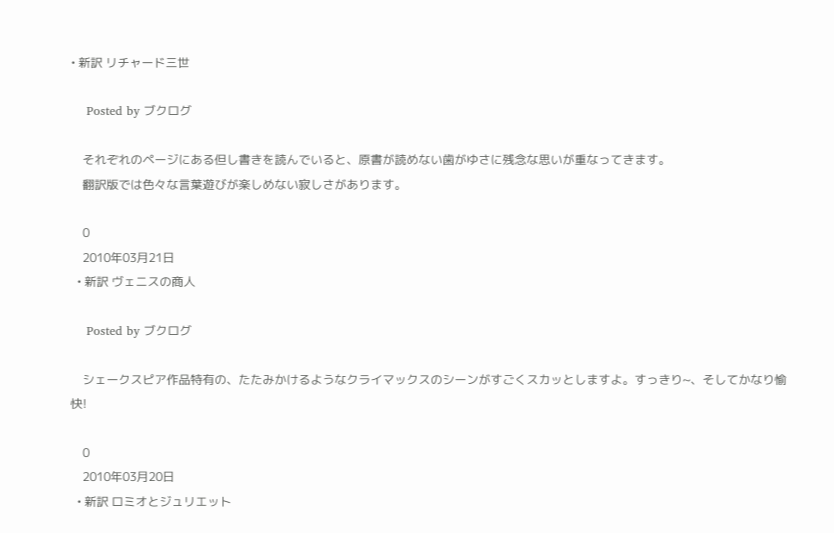• 新訳 リチャード三世

    Posted by ブクログ

    それぞれのページにある但し書きを読んでいると、原書が読めない歯がゆさに残念な思いが重なってきます。
    翻訳版では色々な言葉遊びが楽しめない寂しさがあります。

    0
    2010年03月21日
  • 新訳 ヴェニスの商人

    Posted by ブクログ

    シェークスピア作品特有の、たたみかけるようなクライマックスのシーンがすごくスカッとしますよ。すっきり~、そしてかなり愉快!

    0
    2010年03月20日
  • 新訳 ロミオとジュリエット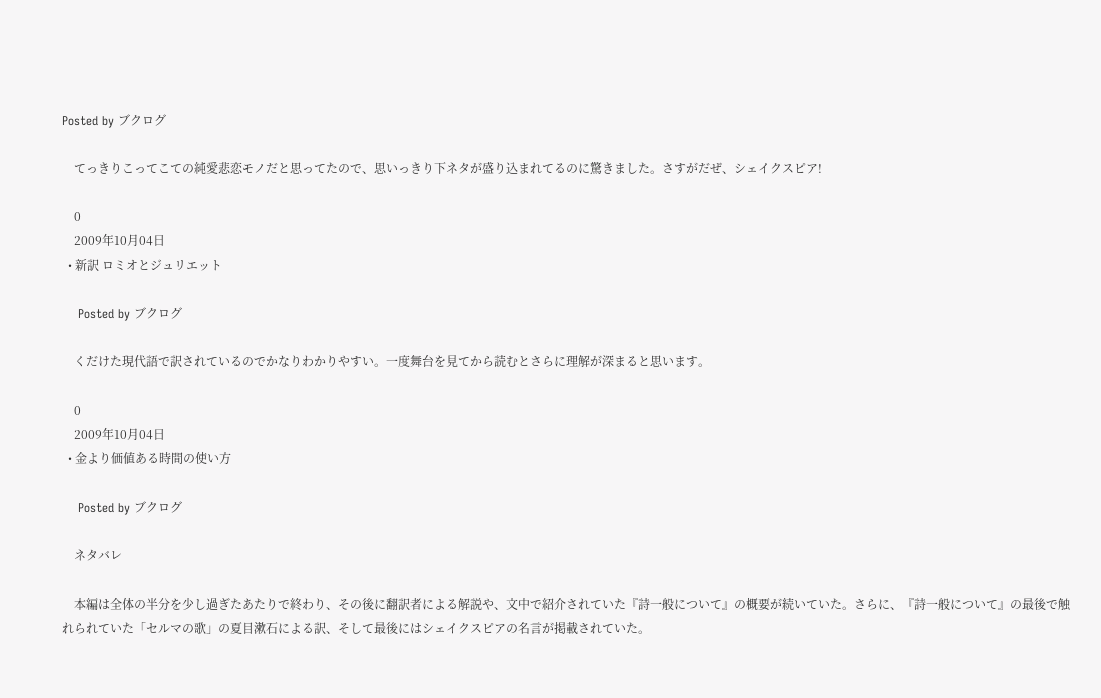Posted by ブクログ

    てっきりこってこての純愛悲恋モノだと思ってたので、思いっきり下ネタが盛り込まれてるのに驚きました。さすがだぜ、シェイクスピア!

    0
    2009年10月04日
  • 新訳 ロミオとジュリエット

    Posted by ブクログ

    くだけた現代語で訳されているのでかなりわかりやすい。一度舞台を見てから読むとさらに理解が深まると思います。

    0
    2009年10月04日
  • 金より価値ある時間の使い方

    Posted by ブクログ

    ネタバレ

    本編は全体の半分を少し過ぎたあたりで終わり、その後に翻訳者による解説や、文中で紹介されていた『詩一般について』の概要が続いていた。さらに、『詩一般について』の最後で触れられていた「セルマの歌」の夏目漱石による訳、そして最後にはシェイクスピアの名言が掲載されていた。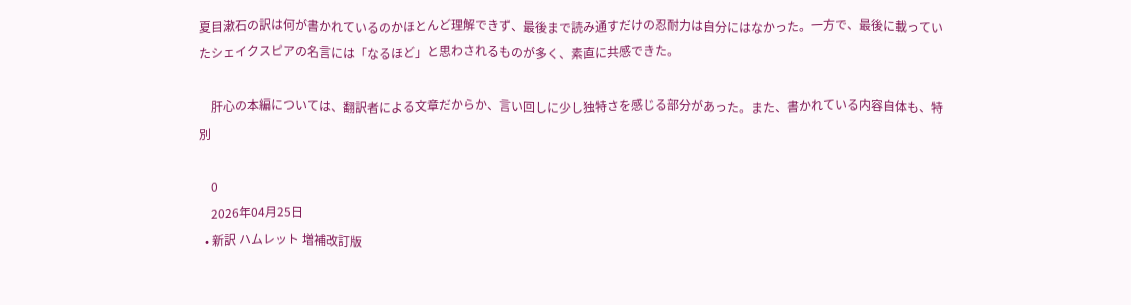夏目漱石の訳は何が書かれているのかほとんど理解できず、最後まで読み通すだけの忍耐力は自分にはなかった。一方で、最後に載っていたシェイクスピアの名言には「なるほど」と思わされるものが多く、素直に共感できた。

    肝心の本編については、翻訳者による文章だからか、言い回しに少し独特さを感じる部分があった。また、書かれている内容自体も、特別

    0
    2026年04月25日
  • 新訳 ハムレット 増補改訂版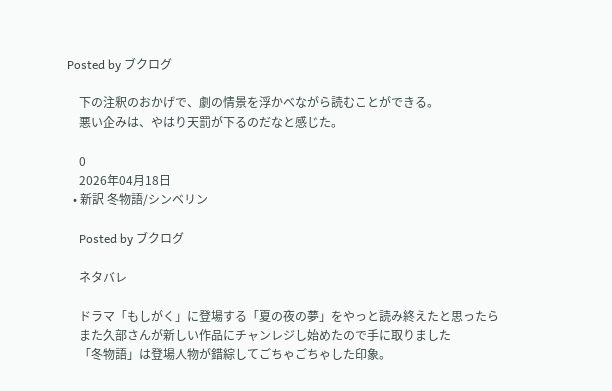Posted by ブクログ

    下の注釈のおかげで、劇の情景を浮かべながら読むことができる。
    悪い企みは、やはり天罰が下るのだなと感じた。

    0
    2026年04月18日
  • 新訳 冬物語/シンベリン

    Posted by ブクログ

    ネタバレ

    ドラマ「もしがく」に登場する「夏の夜の夢」をやっと読み終えたと思ったら
    また久部さんが新しい作品にチャンレジし始めたので手に取りました
    「冬物語」は登場人物が錯綜してごちゃごちゃした印象。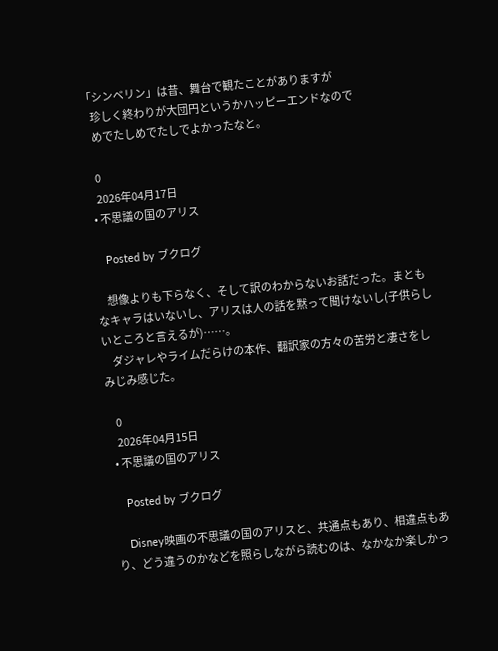「シンベリン」は昔、舞台で観たことがありますが
    珍しく終わりが大団円というかハッピーエンドなので
    めでたしめでたしでよかったなと。

    0
    2026年04月17日
  • 不思議の国のアリス

    Posted by ブクログ

     想像よりも下らなく、そして訳のわからないお話だった。まともなキャラはいないし、アリスは人の話を黙って聞けないし(子供らしいところと言えるが)……。
     ダジャレやライムだらけの本作、翻訳家の方々の苦労と凄さをしみじみ感じた。

    0
    2026年04月15日
  • 不思議の国のアリス

    Posted by ブクログ

    Disney映画の不思議の国のアリスと、共通点もあり、相違点もあり、どう違うのかなどを照らしながら読むのは、なかなか楽しかっ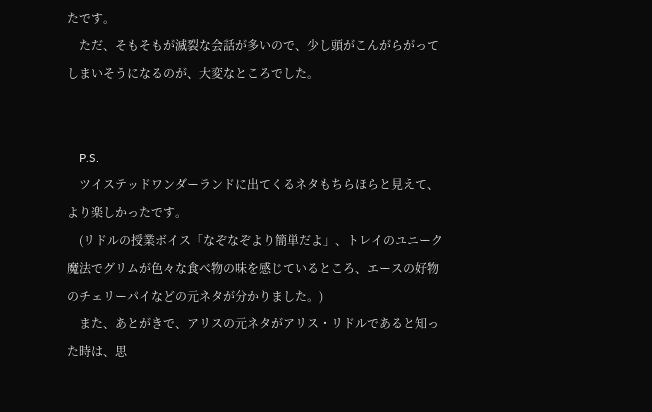たです。
    ただ、そもそもが滅裂な会話が多いので、少し頭がこんがらがってしまいそうになるのが、大変なところでした。


    P.S.
    ツイステッドワンダーランドに出てくるネタもちらほらと見えて、より楽しかったです。
    (リドルの授業ボイス「なぞなぞより簡単だよ」、トレイのユニーク魔法でグリムが色々な食べ物の味を感じているところ、エースの好物のチェリーパイなどの元ネタが分かりました。)
    また、あとがきで、アリスの元ネタがアリス・リドルであると知った時は、思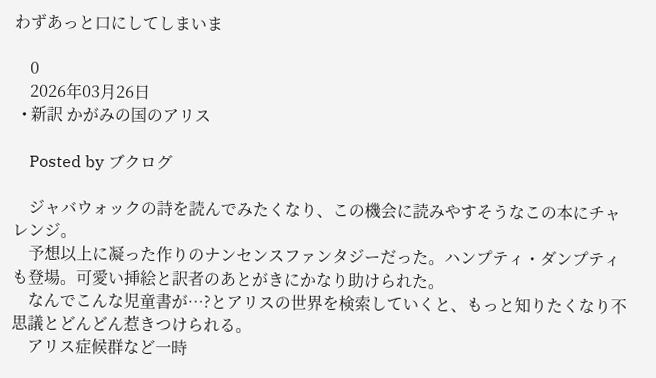わずあっと口にしてしまいま

    0
    2026年03月26日
  • 新訳 かがみの国のアリス

    Posted by ブクログ

    ジャバウォックの詩を読んでみたくなり、この機会に読みやすそうなこの本にチャレンジ。
    予想以上に凝った作りのナンセンスファンタジーだった。ハンプティ・ダンプティも登場。可愛い挿絵と訳者のあとがきにかなり助けられた。
    なんでこんな児童書が⋯?とアリスの世界を検索していくと、もっと知りたくなり不思議とどんどん惹きつけられる。
    アリス症候群など一時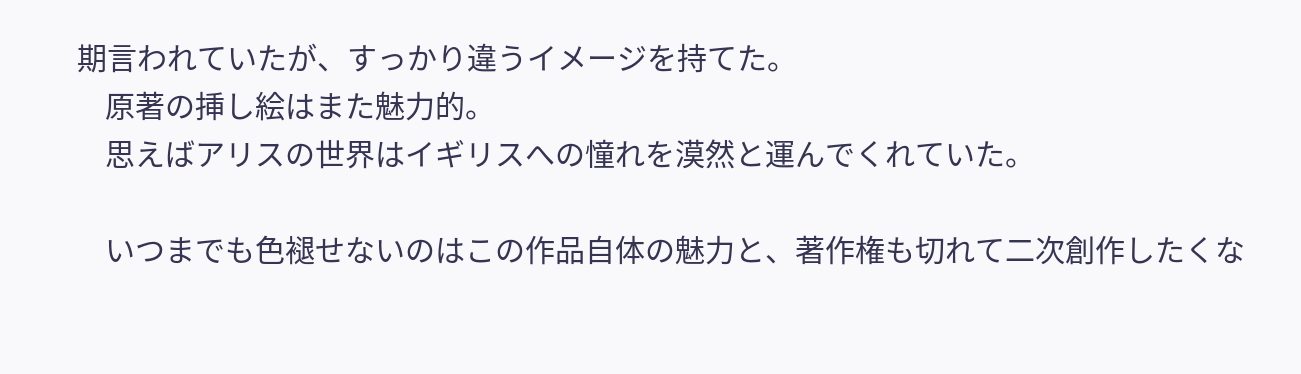期言われていたが、すっかり違うイメージを持てた。
    原著の挿し絵はまた魅力的。
    思えばアリスの世界はイギリスへの憧れを漠然と運んでくれていた。

    いつまでも色褪せないのはこの作品自体の魅力と、著作権も切れて二次創作したくな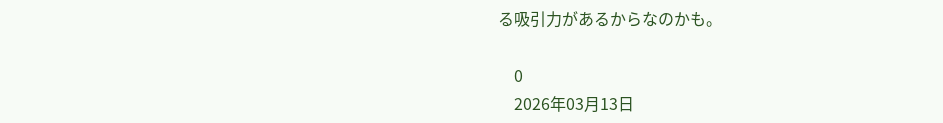る吸引力があるからなのかも。

    0
    2026年03月13日